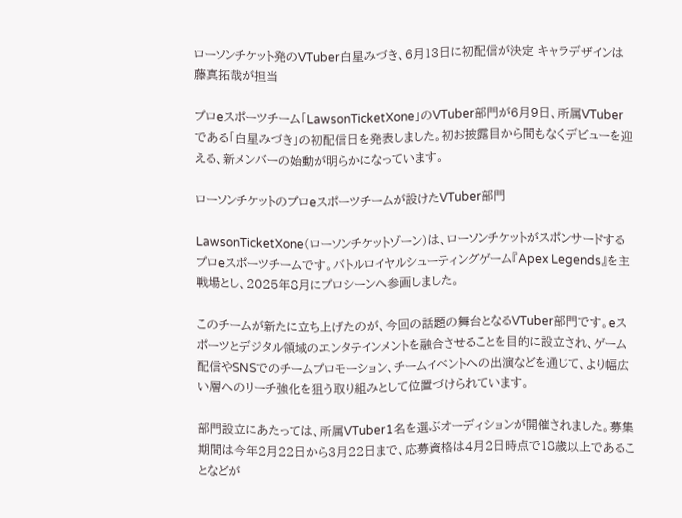ローソンチケット発のVTuber白星みづき、6月13日に初配信が決定 キャラデザインは藤真拓哉が担当

プロeスポーツチーム「LawsonTicketXone」のVTuber部門が6月9日、所属VTuberである「白星みづき」の初配信日を発表しました。初お披露目から間もなくデビューを迎える、新メンバーの始動が明らかになっています。

ローソンチケットのプロeスポーツチームが設けたVTuber部門

LawsonTicketXone(ローソンチケットゾーン)は、ローソンチケットがスポンサードするプロeスポーツチームです。バトルロイヤルシューティングゲーム『Apex Legends』を主戦場とし、2025年8月にプロシーンへ参画しました。

このチームが新たに立ち上げたのが、今回の話題の舞台となるVTuber部門です。eスポーツとデジタル領域のエンタテインメントを融合させることを目的に設立され、ゲーム配信やSNSでのチームプロモーション、チームイベントへの出演などを通じて、より幅広い層へのリーチ強化を狙う取り組みとして位置づけられています。

部門設立にあたっては、所属VTuber1名を選ぶオーディションが開催されました。募集期間は今年2月22日から3月22日まで、応募資格は4月2日時点で18歳以上であることなどが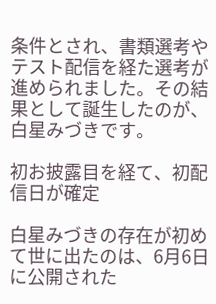条件とされ、書類選考やテスト配信を経た選考が進められました。その結果として誕生したのが、白星みづきです。

初お披露目を経て、初配信日が確定

白星みづきの存在が初めて世に出たのは、6月6日に公開された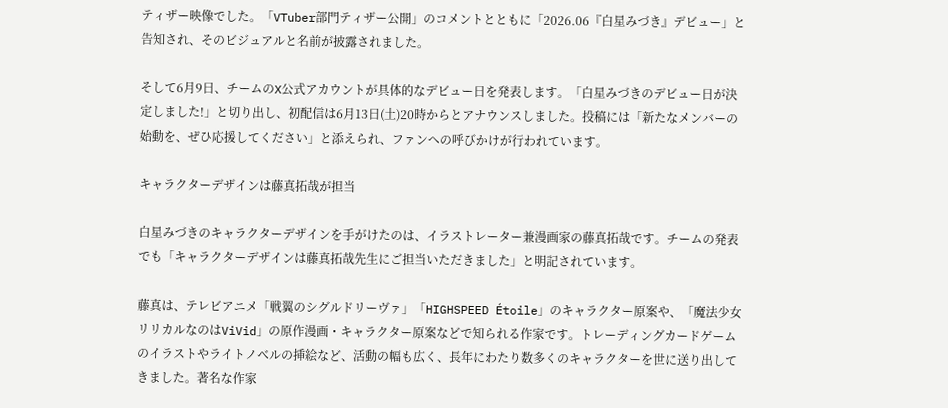ティザー映像でした。「VTuber部門ティザー公開」のコメントとともに「2026.06『白星みづき』デビュー」と告知され、そのビジュアルと名前が披露されました。

そして6月9日、チームのX公式アカウントが具体的なデビュー日を発表します。「白星みづきのデビュー日が決定しました!」と切り出し、初配信は6月13日(土)20時からとアナウンスしました。投稿には「新たなメンバーの始動を、ぜひ応援してください」と添えられ、ファンへの呼びかけが行われています。

キャラクターデザインは藤真拓哉が担当

白星みづきのキャラクターデザインを手がけたのは、イラストレーター兼漫画家の藤真拓哉です。チームの発表でも「キャラクターデザインは藤真拓哉先生にご担当いただきました」と明記されています。

藤真は、テレビアニメ「戦翼のシグルドリーヴァ」「HIGHSPEED Étoile」のキャラクター原案や、「魔法少女リリカルなのはViVid」の原作漫画・キャラクター原案などで知られる作家です。トレーディングカードゲームのイラストやライトノベルの挿絵など、活動の幅も広く、長年にわたり数多くのキャラクターを世に送り出してきました。著名な作家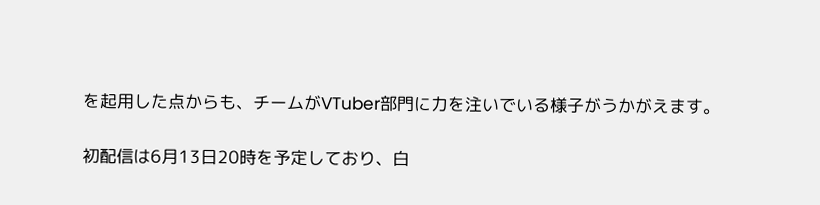を起用した点からも、チームがVTuber部門に力を注いでいる様子がうかがえます。

初配信は6月13日20時を予定しており、白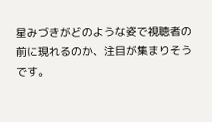星みづきがどのような姿で視聴者の前に現れるのか、注目が集まりそうです。